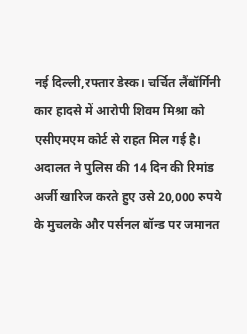नई दिल्ली,रफ्तार डेस्क। चर्चित लैंबॉर्गिनी कार हादसे में आरोपी शिवम मिश्रा को एसीएमएम कोर्ट से राहत मिल गई है। अदालत ने पुलिस की 14 दिन की रिमांड अर्जी खारिज करते हुए उसे 20,000 रुपये के मुचलके और पर्सनल बॉन्ड पर जमानत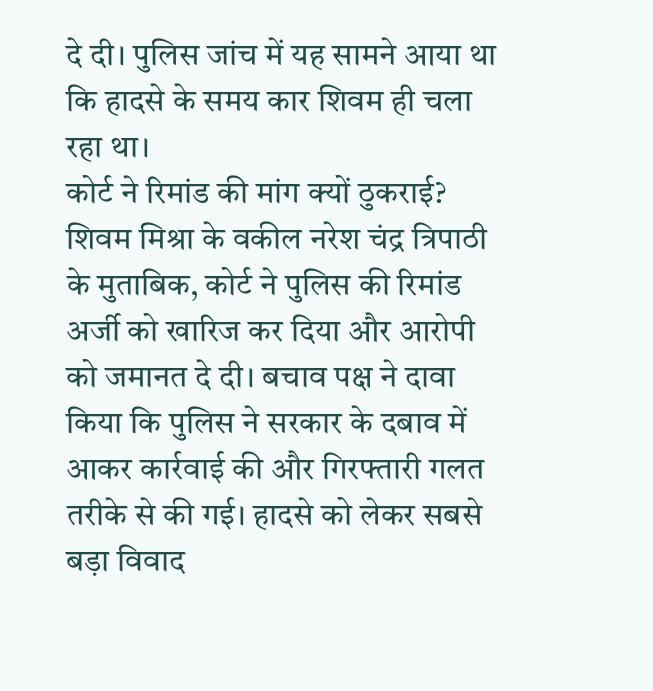दे दी। पुलिस जांच में यह सामने आया था कि हादसे के समय कार शिवम ही चला रहा था।
कोर्ट ने रिमांड की मांग क्यों ठुकराई?
शिवम मिश्रा के वकील नरेश चंद्र त्रिपाठी के मुताबिक, कोर्ट ने पुलिस की रिमांड अर्जी को खारिज कर दिया और आरोपी को जमानत दे दी। बचाव पक्ष ने दावा किया कि पुलिस ने सरकार के दबाव में आकर कार्रवाई की और गिरफ्तारी गलत तरीके से की गई। हादसे को लेकर सबसे बड़ा विवाद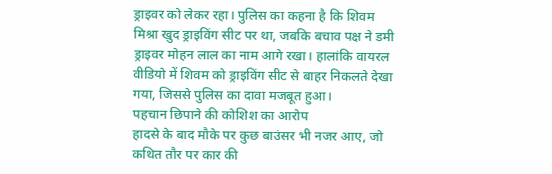ड्राइवर को लेकर रहा। पुलिस का कहना है कि शिवम मिश्रा खुद ड्राइविंग सीट पर था, जबकि बचाव पक्ष ने डमी ड्राइवर मोहन लाल का नाम आगे रखा। हालांकि वायरल वीडियो में शिवम को ड्राइविंग सीट से बाहर निकलते देखा गया, जिससे पुलिस का दावा मजबूत हुआ।
पहचान छिपाने की कोशिश का आरोप
हादसे के बाद मौके पर कुछ बाउंसर भी नजर आए, जो कथित तौर पर कार की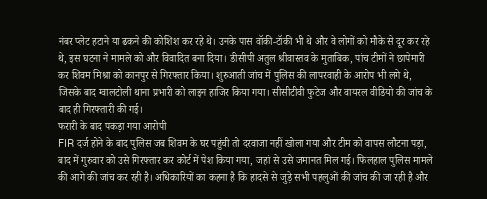नंबर प्लेट हटाने या ढकने की कोशिश कर रहे थे। उनके पास वॉकी-टॉकी भी थे और वे लोगों को मौके से दूर कर रहे थे, इस घटना ने मामले को और विवादित बना दिया। डीसीपी अतुल श्रीवास्तव के मुताबिक, पांच टीमों ने छापेमारी कर शिवम मिश्रा को कानपुर से गिरफ्तार किया। शुरुआती जांच में पुलिस की लापरवाही के आरोप भी लगे थे, जिसके बाद ग्वालटोली थाना प्रभारी को लाइन हाजिर किया गया। सीसीटीवी फुटेज और वायरल वीडियो की जांच के बाद ही गिरफ्तारी की गई।
फरारी के बाद पकड़ा गया आरोपी
FIR दर्ज होने के बाद पुलिस जब शिवम के घर पहुंची तो दरवाजा नहीं खोला गया और टीम को वापस लौटना पड़ा, बाद में गुरुवार को उसे गिरफ्तार कर कोर्ट में पेश किया गया, जहां से उसे जमानत मिल गई। फिलहाल पुलिस मामले की आगे की जांच कर रही है। अधिकारियों का कहना है कि हादसे से जुड़े सभी पहलुओं की जांच की जा रही है और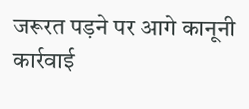जरूरत पड़ने पर आगे कानूनी कार्रवाई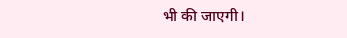भी की जाएगी।